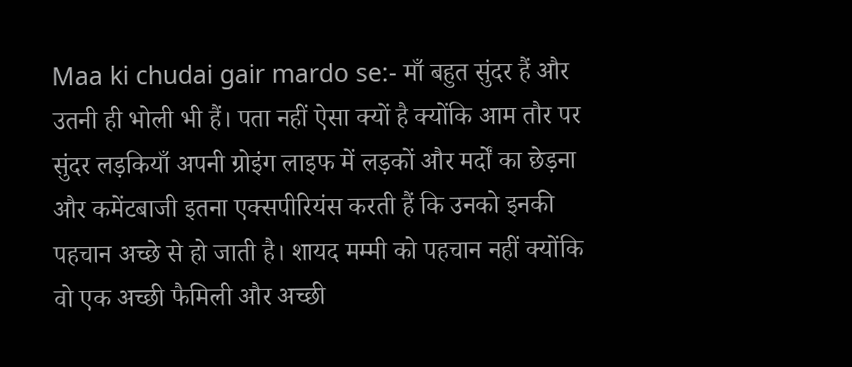Maa ki chudai gair mardo se:- माँ बहुत सुंदर हैं और उतनी ही भोली भी हैं। पता नहीं ऐसा क्यों है क्योंकि आम तौर पर सुंदर लड़कियाँ अपनी ग्रोइंग लाइफ में लड़कों और मर्दों का छेड़ना और कमेंटबाजी इतना एक्सपीरियंस करती हैं कि उनको इनकी पहचान अच्छे से हो जाती है। शायद मम्मी को पहचान नहीं क्योंकि वो एक अच्छी फैमिली और अच्छी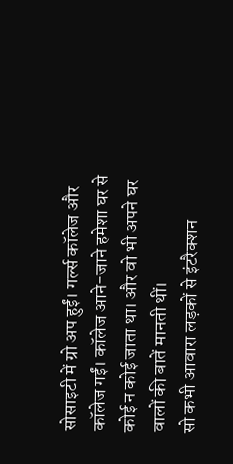सोसाइटी में ग्रो अप हुईं। गर्ल्स कॉलेज और कॉलेज गईं। कॉलेज आने-जाने हमेशा घर से कोई न कोई जाता था। और वो भी अपने घर वालों की बातें मानती थीं।
सो कभी आवारा लड़कों से इंटरैक्शन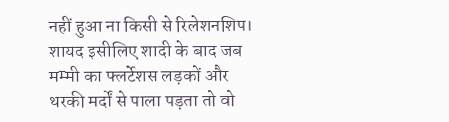नहीं हुआ ना किसी से रिलेशनशिप। शायद इसीलिए शादी के बाद जब मम्मी का फ्लर्टेशस लड़कों और थरकी मर्दों से पाला पड़ता तो वो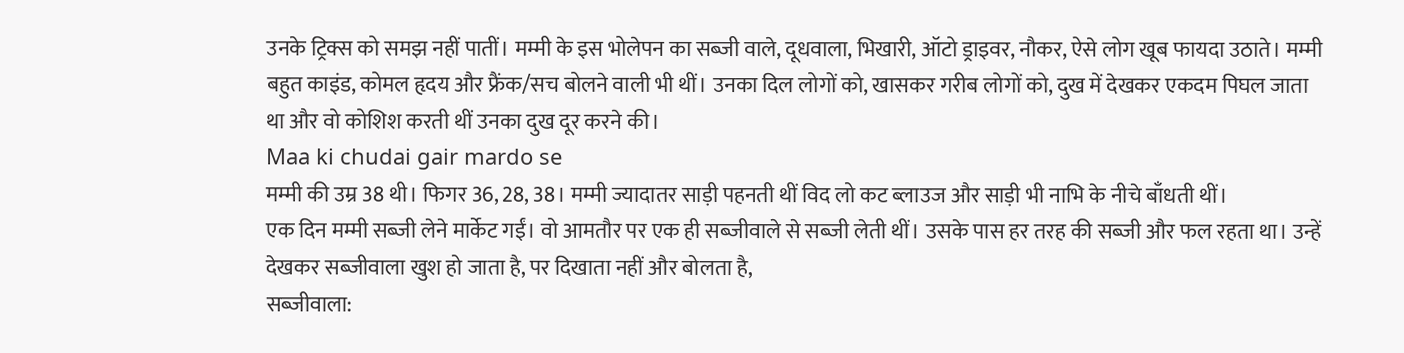उनके ट्रिक्स को समझ नहीं पातीं। मम्मी के इस भोलेपन का सब्जी वाले, दूधवाला, भिखारी, ऑटो ड्राइवर, नौकर, ऐसे लोग खूब फायदा उठाते। मम्मी बहुत काइंड, कोमल हृदय और फ्रैंक/सच बोलने वाली भी थीं। उनका दिल लोगों को, खासकर गरीब लोगों को, दुख में देखकर एकदम पिघल जाता था और वो कोशिश करती थीं उनका दुख दूर करने की।
Maa ki chudai gair mardo se
मम्मी की उम्र 38 थी। फिगर 36, 28, 38। मम्मी ज्यादातर साड़ी पहनती थीं विद लो कट ब्लाउज और साड़ी भी नाभि के नीचे बाँधती थीं।
एक दिन मम्मी सब्जी लेने मार्केट गईं। वो आमतौर पर एक ही सब्जीवाले से सब्जी लेती थीं। उसके पास हर तरह की सब्जी और फल रहता था। उन्हें देखकर सब्जीवाला खुश हो जाता है, पर दिखाता नहीं और बोलता है,
सब्जीवाला: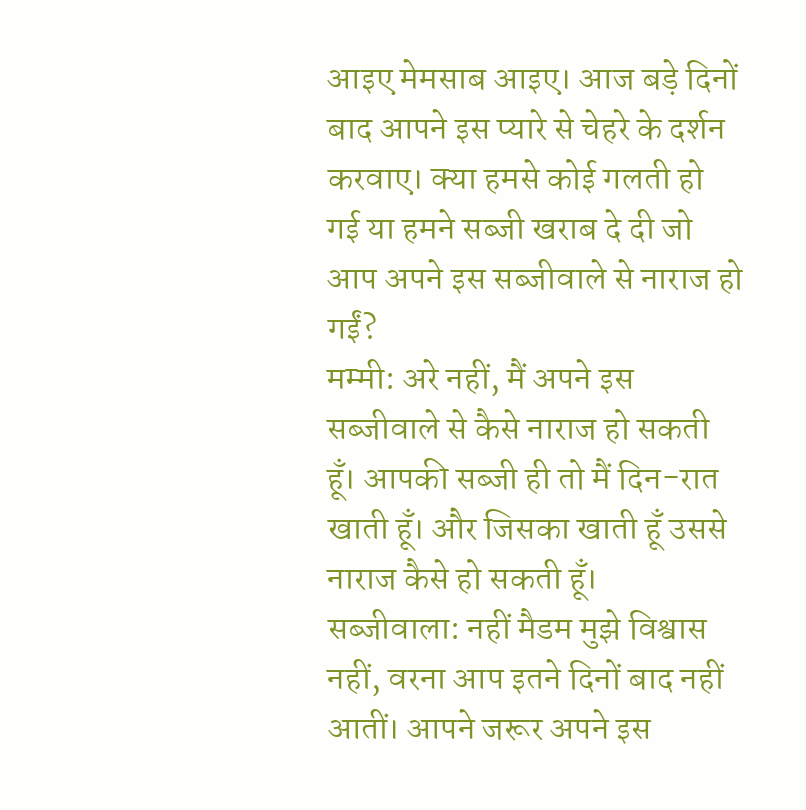आइए मेमसाब आइए। आज बड़े दिनों बाद आपने इस प्यारे से चेहरे के दर्शन करवाए। क्या हमसे कोई गलती हो गई या हमने सब्जी खराब दे दी जो आप अपने इस सब्जीवाले से नाराज हो गईं?
मम्मी: अरे नहीं, मैं अपने इस सब्जीवाले से कैसे नाराज हो सकती हूँ। आपकी सब्जी ही तो मैं दिन-रात खाती हूँ। और जिसका खाती हूँ उससे नाराज कैसे हो सकती हूँ।
सब्जीवाला: नहीं मैडम मुझे विश्वास नहीं, वरना आप इतने दिनों बाद नहीं आतीं। आपने जरूर अपने इस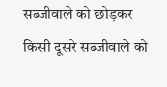सब्जीवाले को छोड़कर किसी दूसरे सब्जीवाले को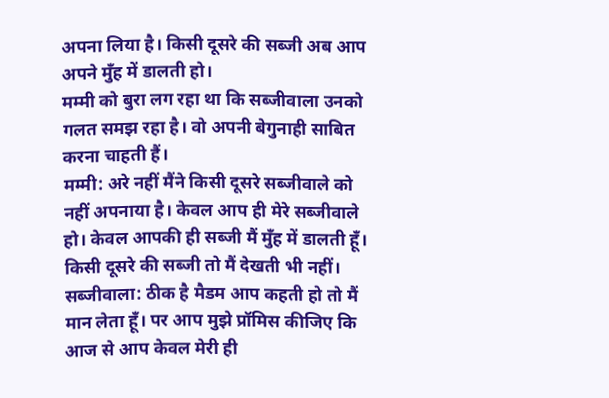अपना लिया है। किसी दूसरे की सब्जी अब आप अपने मुँह में डालती हो।
मम्मी को बुरा लग रहा था कि सब्जीवाला उनको गलत समझ रहा है। वो अपनी बेगुनाही साबित करना चाहती हैं।
मम्मी: अरे नहीं मैंने किसी दूसरे सब्जीवाले को नहीं अपनाया है। केवल आप ही मेरे सब्जीवाले हो। केवल आपकी ही सब्जी मैं मुँह में डालती हूँ। किसी दूसरे की सब्जी तो मैं देखती भी नहीं।
सब्जीवाला: ठीक है मैडम आप कहती हो तो मैं मान लेता हूँ। पर आप मुझे प्रॉमिस कीजिए कि आज से आप केवल मेरी ही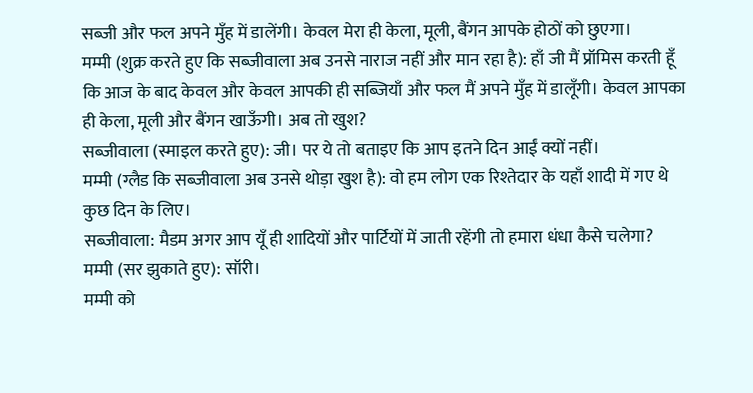सब्जी और फल अपने मुँह में डालेंगी। केवल मेरा ही केला, मूली, बैंगन आपके होठों को छुएगा।
मम्मी (शुक्र करते हुए कि सब्जीवाला अब उनसे नाराज नहीं और मान रहा है): हाँ जी मैं प्रॉमिस करती हूँ कि आज के बाद केवल और केवल आपकी ही सब्जियाँ और फल मैं अपने मुँह में डालूँगी। केवल आपका ही केला, मूली और बैंगन खाऊँगी। अब तो खुश?
सब्जीवाला (स्माइल करते हुए): जी। पर ये तो बताइए कि आप इतने दिन आईं क्यों नहीं।
मम्मी (ग्लैड कि सब्जीवाला अब उनसे थोड़ा खुश है): वो हम लोग एक रिश्तेदार के यहाँ शादी में गए थे कुछ दिन के लिए।
सब्जीवाला: मैडम अगर आप यूँ ही शादियों और पार्टियों में जाती रहेंगी तो हमारा धंधा कैसे चलेगा?
मम्मी (सर झुकाते हुए): सॉरी।
मम्मी को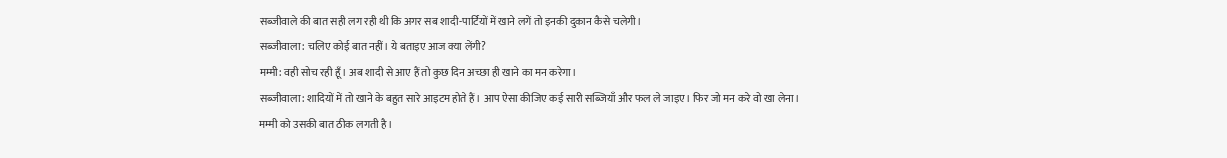सब्जीवाले की बात सही लग रही थी कि अगर सब शादी-पार्टियों में खाने लगें तो इनकी दुकान कैसे चलेगी।
सब्जीवाला: चलिए कोई बात नहीं। ये बताइए आज क्या लेंगी?
मम्मी: वही सोच रही हूँ। अब शादी से आए हैं तो कुछ दिन अच्छा ही खाने का मन करेगा।
सब्जीवाला: शादियों में तो खाने के बहुत सारे आइटम होते हैं। आप ऐसा कीजिए कई सारी सब्जियाँ और फल ले जाइए। फिर जो मन करे वो खा लेना।
मम्मी को उसकी बात ठीक लगती है।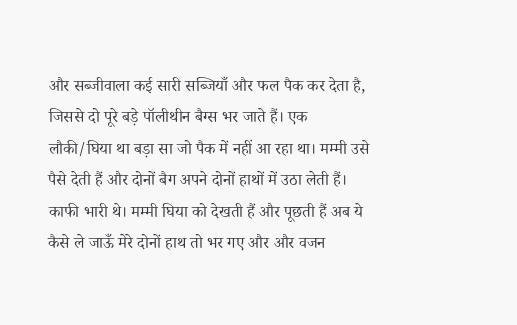और सब्जीवाला कई सारी सब्जियाँ और फल पैक कर देता है, जिससे दो पूरे बड़े पॉलीथीन बैग्स भर जाते हैं। एक लौकी/घिया था बड़ा सा जो पैक में नहीं आ रहा था। मम्मी उसे पैसे देती हैं और दोनों बैग अपने दोनों हाथों में उठा लेती हैं। काफी भारी थे। मम्मी घिया को देखती हैं और पूछती हैं अब ये कैसे ले जाऊँ मेरे दोनों हाथ तो भर गए और और वजन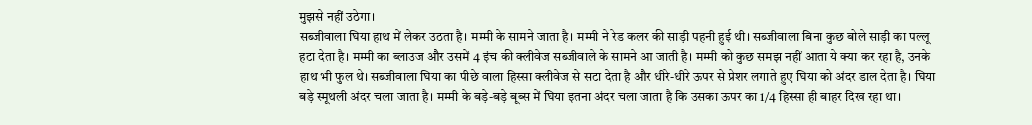मुझसे नहीं उठेगा।
सब्जीवाला घिया हाथ में लेकर उठता है। मम्मी के सामने जाता है। मम्मी ने रेड कलर की साड़ी पहनी हुई थी। सब्जीवाला बिना कुछ बोले साड़ी का पल्लू हटा देता है। मम्मी का ब्लाउज और उसमें 4 इंच की क्लीवेज सब्जीवाले के सामने आ जाती है। मम्मी को कुछ समझ नहीं आता ये क्या कर रहा है, उनके हाथ भी फुल थे। सब्जीवाला घिया का पीछे वाला हिस्सा क्लीवेज से सटा देता है और धीरे-धीरे ऊपर से प्रेशर लगाते हुए घिया को अंदर डाल देता है। घिया बड़े स्मूथली अंदर चला जाता है। मम्मी के बड़े-बड़े बूब्स में घिया इतना अंदर चला जाता है कि उसका ऊपर का 1/4 हिस्सा ही बाहर दिख रहा था।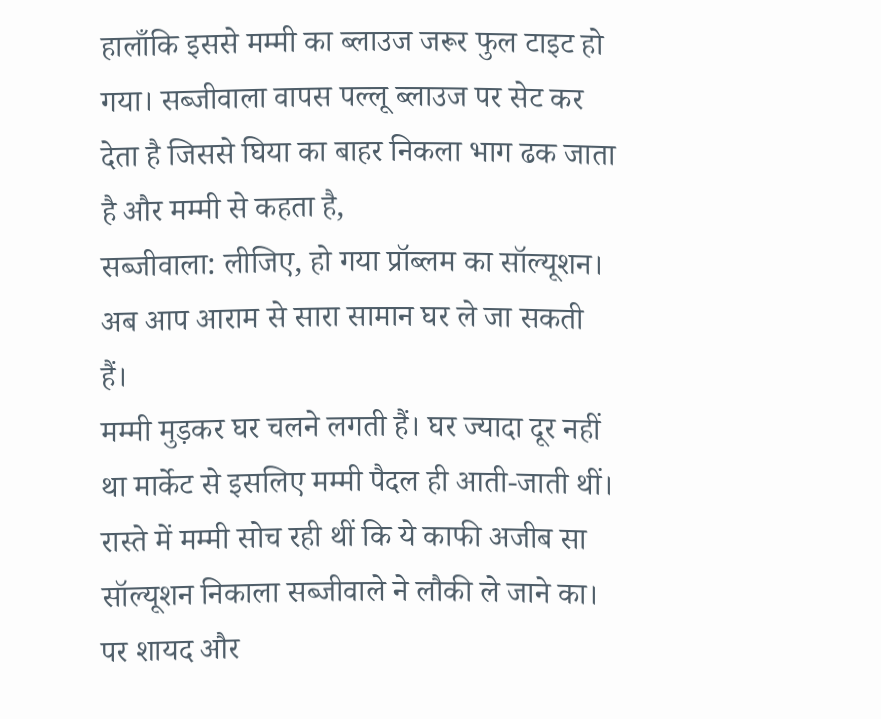हालाँकि इससे मम्मी का ब्लाउज जरूर फुल टाइट हो गया। सब्जीवाला वापस पल्लू ब्लाउज पर सेट कर देता है जिससे घिया का बाहर निकला भाग ढक जाता है और मम्मी से कहता है,
सब्जीवाला: लीजिए, हो गया प्रॉब्लम का सॉल्यूशन। अब आप आराम से सारा सामान घर ले जा सकती हैं।
मम्मी मुड़कर घर चलने लगती हैं। घर ज्यादा दूर नहीं था मार्केट से इसलिए मम्मी पैदल ही आती-जाती थीं। रास्ते में मम्मी सोच रही थीं कि ये काफी अजीब सा सॉल्यूशन निकाला सब्जीवाले ने लौकी ले जाने का। पर शायद और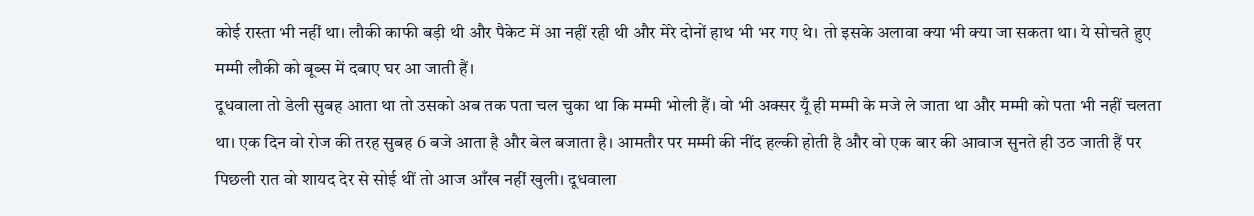कोई रास्ता भी नहीं था। लौकी काफी बड़ी थी और पैकेट में आ नहीं रही थी और मेरे दोनों हाथ भी भर गए थे। तो इसके अलावा क्या भी क्या जा सकता था। ये सोचते हुए मम्मी लौकी को बूब्स में दबाए घर आ जाती हैं।
दूधवाला तो डेली सुबह आता था तो उसको अब तक पता चल चुका था कि मम्मी भोली हैं। वो भी अक्सर यूँ ही मम्मी के मजे ले जाता था और मम्मी को पता भी नहीं चलता था। एक दिन वो रोज की तरह सुबह 6 बजे आता है और बेल बजाता है। आमतौर पर मम्मी की नींद हल्की होती है और वो एक बार की आवाज सुनते ही उठ जाती हैं पर पिछली रात वो शायद देर से सोई थीं तो आज आँख नहीं खुली। दूधवाला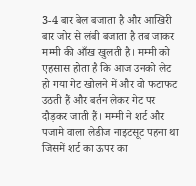3-4 बार बेल बजाता है और आखिरी बार जोर से लंबी बजाता है तब जाकर मम्मी की आँख खुलती है। मम्मी को एहसास होता है कि आज उनको लेट हो गया गेट खोलने में और वो फटाफट उठती हैं और बर्तन लेकर गेट पर दौड़कर जाती हैं। मम्मी ने शर्ट और पजामे वाला लेडीज नाइटसूट पहना था जिसमें शर्ट का ऊपर का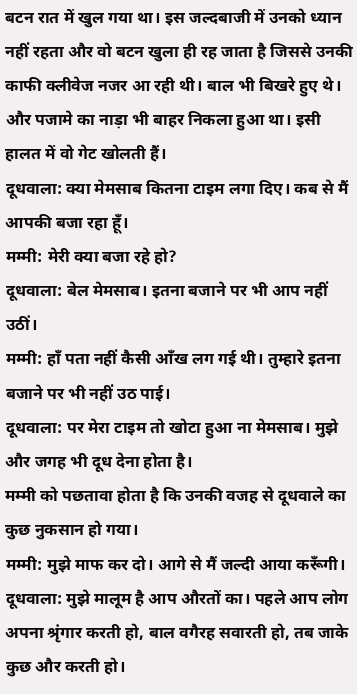बटन रात में खुल गया था। इस जल्दबाजी में उनको ध्यान नहीं रहता और वो बटन खुला ही रह जाता है जिससे उनकी काफी क्लीवेज नजर आ रही थी। बाल भी बिखरे हुए थे। और पजामे का नाड़ा भी बाहर निकला हुआ था। इसी हालत में वो गेट खोलती हैं।
दूधवाला: क्या मेमसाब कितना टाइम लगा दिए। कब से मैं आपकी बजा रहा हूँ।
मम्मी: मेरी क्या बजा रहे हो?
दूधवाला: बेल मेमसाब। इतना बजाने पर भी आप नहीं उठीं।
मम्मी: हाँ पता नहीं कैसी आँख लग गई थी। तुम्हारे इतना बजाने पर भी नहीं उठ पाई।
दूधवाला: पर मेरा टाइम तो खोटा हुआ ना मेमसाब। मुझे और जगह भी दूध देना होता है।
मम्मी को पछतावा होता है कि उनकी वजह से दूधवाले का कुछ नुकसान हो गया।
मम्मी: मुझे माफ कर दो। आगे से मैं जल्दी आया करूँगी।
दूधवाला: मुझे मालूम है आप औरतों का। पहले आप लोग अपना श्रृंगार करती हो, बाल वगैरह सवारती हो, तब जाके कुछ और करती हो।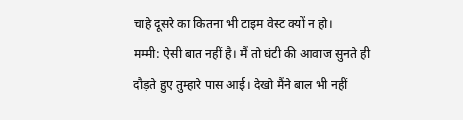चाहे दूसरे का कितना भी टाइम वेस्ट क्यों न हो।
मम्मी: ऐसी बात नहीं है। मैं तो घंटी की आवाज सुनते ही दौड़ते हुए तुम्हारे पास आई। देखो मैंने बाल भी नहीं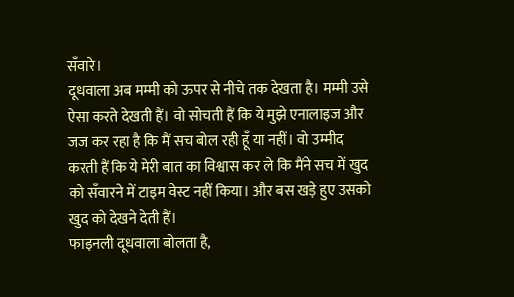सँवारे।
दूधवाला अब मम्मी को ऊपर से नीचे तक देखता है। मम्मी उसे ऐसा करते देखती हैं। वो सोचती हैं कि ये मुझे एनालाइज और जज कर रहा है कि मैं सच बोल रही हूँ या नहीं। वो उम्मीद करती हैं कि ये मेरी बात का विश्वास कर ले कि मैंने सच में खुद को सँवारने में टाइम वेस्ट नहीं किया। और बस खड़े हुए उसको खुद को देखने देती हैं।
फाइनली दूधवाला बोलता है,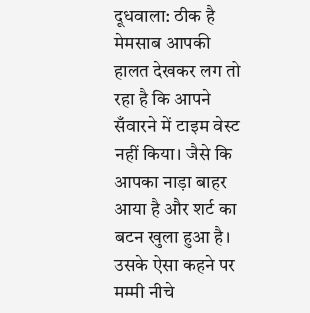दूधवाला: ठीक है मेमसाब आपकी हालत देखकर लग तो रहा है कि आपने सँवारने में टाइम वेस्ट नहीं किया। जैसे कि आपका नाड़ा बाहर आया है और शर्ट का बटन खुला हुआ है।
उसके ऐसा कहने पर मम्मी नीचे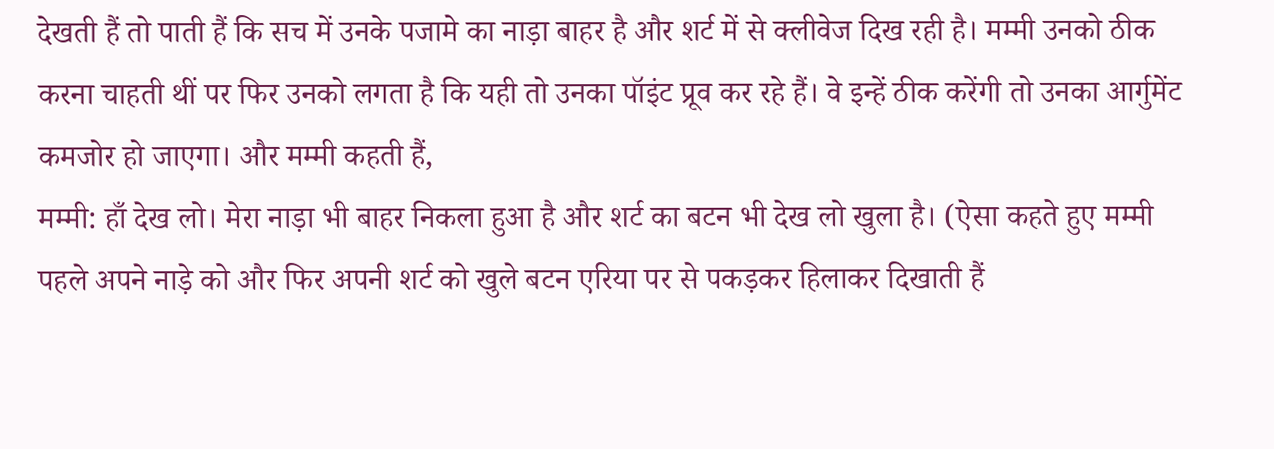देखती हैं तो पाती हैं कि सच में उनके पजामे का नाड़ा बाहर है और शर्ट में से क्लीवेज दिख रही है। मम्मी उनको ठीक करना चाहती थीं पर फिर उनको लगता है कि यही तो उनका पॉइंट प्रूव कर रहे हैं। वे इन्हें ठीक करेंगी तो उनका आर्गुमेंट कमजोर हो जाएगा। और मम्मी कहती हैं,
मम्मी: हाँ देख लो। मेरा नाड़ा भी बाहर निकला हुआ है और शर्ट का बटन भी देख लो खुला है। (ऐसा कहते हुए मम्मी पहले अपने नाड़े को और फिर अपनी शर्ट को खुले बटन एरिया पर से पकड़कर हिलाकर दिखाती हैं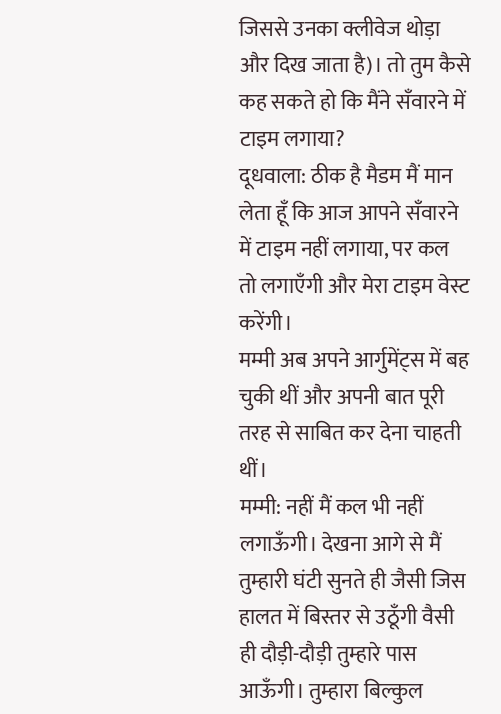जिससे उनका क्लीवेज थोड़ा और दिख जाता है)। तो तुम कैसे कह सकते हो कि मैंने सँवारने में टाइम लगाया?
दूधवाला: ठीक है मैडम मैं मान लेता हूँ कि आज आपने सँवारने में टाइम नहीं लगाया, पर कल तो लगाएँगी और मेरा टाइम वेस्ट करेंगी।
मम्मी अब अपने आर्गुमेंट्स में बह चुकी थीं और अपनी बात पूरी तरह से साबित कर देना चाहती थीं।
मम्मी: नहीं मैं कल भी नहीं लगाऊँगी। देखना आगे से मैं तुम्हारी घंटी सुनते ही जैसी जिस हालत में बिस्तर से उठूँगी वैसी ही दौड़ी-दौड़ी तुम्हारे पास आऊँगी। तुम्हारा बिल्कुल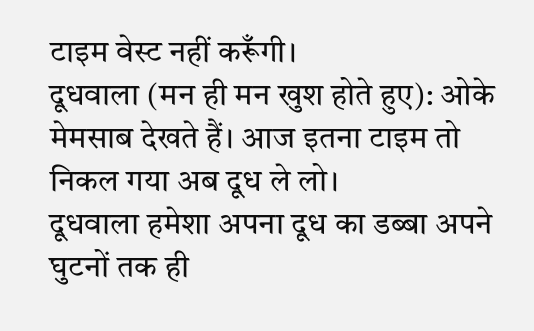टाइम वेस्ट नहीं करूँगी।
दूधवाला (मन ही मन खुश होते हुए): ओके मेमसाब देखते हैं। आज इतना टाइम तो निकल गया अब दूध ले लो।
दूधवाला हमेशा अपना दूध का डब्बा अपने घुटनों तक ही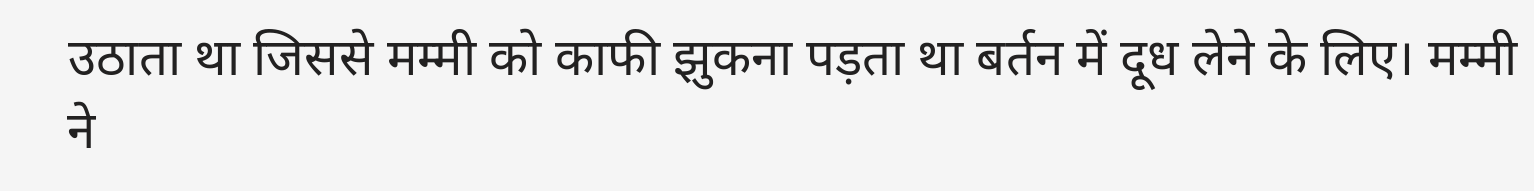उठाता था जिससे मम्मी को काफी झुकना पड़ता था बर्तन में दूध लेने के लिए। मम्मी ने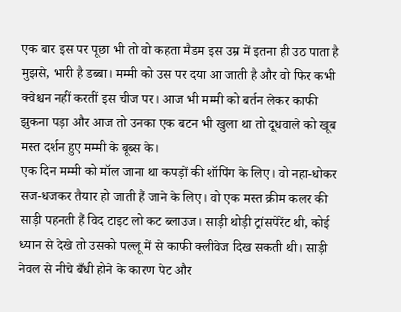एक बार इस पर पूछा भी तो वो कहता मैडम इस उम्र में इतना ही उठ पाता है मुझसे, भारी है डब्बा। मम्मी को उस पर दया आ जाती है और वो फिर कभी क्वेश्चन नहीं करतीं इस चीज पर। आज भी मम्मी को बर्तन लेकर काफी झुकना पड़ा और आज तो उनका एक बटन भी खुला था तो दूधवाले को खूब मस्त दर्शन हुए मम्मी के बूब्स के।
एक दिन मम्मी को मॉल जाना था कपड़ों की शॉपिंग के लिए। वो नहा-धोकर सज-धजकर तैयार हो जाती हैं जाने के लिए। वो एक मस्त क्रीम कलर की साड़ी पहनती हैं विद टाइट लो कट ब्लाउज। साड़ी थोड़ी ट्रांसपेरेंट थी, कोई ध्यान से देखे तो उसको पल्लू में से काफी क्लीवेज दिख सकती थी। साड़ी नेवल से नीचे बँधी होने के कारण पेट और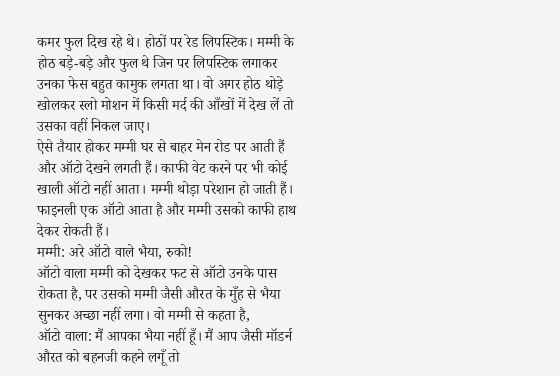कमर फुल दिख रहे थे। होठों पर रेड लिपस्टिक। मम्मी के होठ बड़े-बड़े और फुल थे जिन पर लिपस्टिक लगाकर उनका फेस बहुत कामुक लगता था। वो अगर होठ थोड़े खोलकर स्लो मोशन में किसी मर्द की आँखों में देख लें तो उसका वहीं निकल जाए।
ऐसे तैयार होकर मम्मी घर से बाहर मेन रोड पर आती हैं और ऑटो देखने लगती हैं। काफी वेट करने पर भी कोई खाली ऑटो नहीं आता। मम्मी थोड़ा परेशान हो जाती हैं। फाइनली एक ऑटो आता है और मम्मी उसको काफी हाथ देकर रोकती हैं।
मम्मी: अरे ऑटो वाले भैया, रुको!
ऑटो वाला मम्मी को देखकर फट से ऑटो उनके पास रोकता है, पर उसको मम्मी जैसी औरत के मुँह से भैया सुनकर अच्छा नहीं लगा। वो मम्मी से कहता है,
ऑटो वाला: मैं आपका भैया नहीं हूँ। मैं आप जैसी मॉडर्न औरत को बहनजी कहने लगूँ तो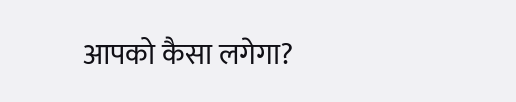आपको कैसा लगेगा?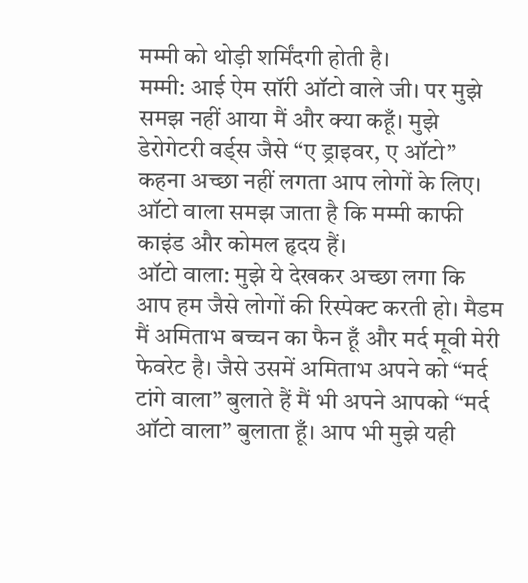मम्मी को थोड़ी शर्मिंदगी होती है।
मम्मी: आई ऐम सॉरी ऑटो वाले जी। पर मुझे समझ नहीं आया मैं और क्या कहूँ। मुझे डेरोगेटरी वर्ड्स जैसे “ए ड्राइवर, ए ऑटो” कहना अच्छा नहीं लगता आप लोगों के लिए।
ऑटो वाला समझ जाता है कि मम्मी काफी काइंड और कोमल हृदय हैं।
ऑटो वाला: मुझे ये देखकर अच्छा लगा कि आप हम जैसे लोगों की रिस्पेक्ट करती हो। मैडम मैं अमिताभ बच्चन का फैन हूँ और मर्द मूवी मेरी फेवरेट है। जैसे उसमें अमिताभ अपने को “मर्द टांगे वाला” बुलाते हैं मैं भी अपने आपको “मर्द ऑटो वाला” बुलाता हूँ। आप भी मुझे यही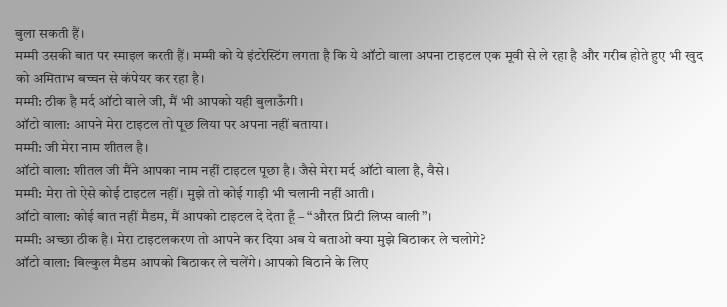बुला सकती हैं।
मम्मी उसकी बात पर स्माइल करती हैं। मम्मी को ये इंटरेस्टिंग लगता है कि ये ऑटो वाला अपना टाइटल एक मूवी से ले रहा है और गरीब होते हुए भी खुद को अमिताभ बच्चन से कंपेयर कर रहा है।
मम्मी: ठीक है मर्द ऑटो वाले जी, मैं भी आपको यही बुलाऊँगी।
ऑटो वाला: आपने मेरा टाइटल तो पूछ लिया पर अपना नहीं बताया।
मम्मी: जी मेरा नाम शीतल है।
ऑटो वाला: शीतल जी मैंने आपका नाम नहीं टाइटल पूछा है। जैसे मेरा मर्द ऑटो वाला है, वैसे।
मम्मी: मेरा तो ऐसे कोई टाइटल नहीं। मुझे तो कोई गाड़ी भी चलानी नहीं आती।
ऑटो वाला: कोई बात नहीं मैडम, मैं आपको टाइटल दे देता हूँ – “औरत प्रिटी लिप्स वाली”।
मम्मी: अच्छा ठीक है। मेरा टाइटलकरण तो आपने कर दिया अब ये बताओ क्या मुझे बिठाकर ले चलोगे?
ऑटो वाला: बिल्कुल मैडम आपको बिठाकर ले चलेंगे। आपको बिठाने के लिए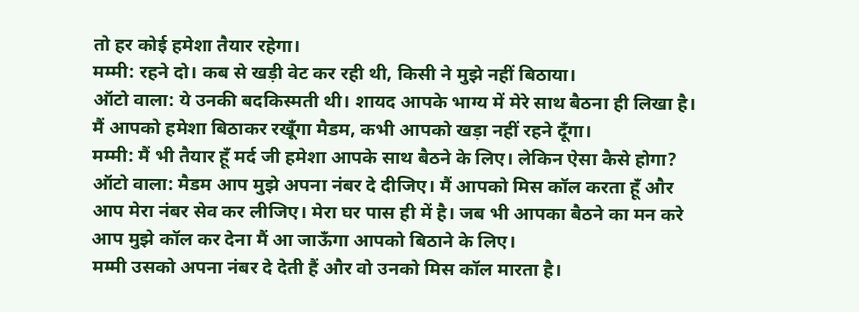तो हर कोई हमेशा तैयार रहेगा।
मम्मी: रहने दो। कब से खड़ी वेट कर रही थी, किसी ने मुझे नहीं बिठाया।
ऑटो वाला: ये उनकी बदकिस्मती थी। शायद आपके भाग्य में मेरे साथ बैठना ही लिखा है। मैं आपको हमेशा बिठाकर रखूँगा मैडम, कभी आपको खड़ा नहीं रहने दूँगा।
मम्मी: मैं भी तैयार हूँ मर्द जी हमेशा आपके साथ बैठने के लिए। लेकिन ऐसा कैसे होगा?
ऑटो वाला: मैडम आप मुझे अपना नंबर दे दीजिए। मैं आपको मिस कॉल करता हूँ और आप मेरा नंबर सेव कर लीजिए। मेरा घर पास ही में है। जब भी आपका बैठने का मन करे आप मुझे कॉल कर देना मैं आ जाऊँगा आपको बिठाने के लिए।
मम्मी उसको अपना नंबर दे देती हैं और वो उनको मिस कॉल मारता है।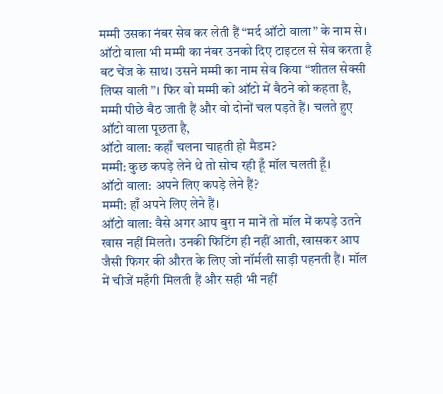मम्मी उसका नंबर सेव कर लेती हैं “मर्द ऑटो वाला” के नाम से। ऑटो वाला भी मम्मी का नंबर उनको दिए टाइटल से सेव करता है बट चेंज के साथ। उसने मम्मी का नाम सेव किया “शीतल सेक्सी लिप्स वाली”। फिर वो मम्मी को ऑटो में बैठने को कहता है, मम्मी पीछे बैठ जाती हैं और वो दोनों चल पड़ते हैं। चलते हुए ऑटो वाला पूछता है,
ऑटो वाला: कहाँ चलना चाहती हो मैडम?
मम्मी: कुछ कपड़े लेने थे तो सोच रही हूँ मॉल चलती हूँ।
ऑटो वाला: अपने लिए कपड़े लेने हैं?
मम्मी: हाँ अपने लिए लेने हैं।
ऑटो वाला: वैसे अगर आप बुरा न मानें तो मॉल में कपड़े उतने खास नहीं मिलते। उनकी फिटिंग ही नहीं आती, खासकर आप जैसी फिगर की औरत के लिए जो नॉर्मली साड़ी पहनती हैं। मॉल में चीजें महँगी मिलती हैं और सही भी नहीं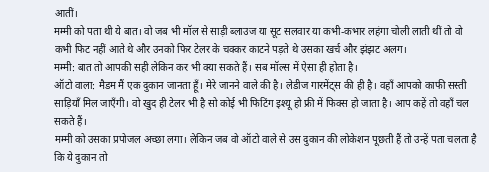आतीं।
मम्मी को पता थी ये बात। वो जब भी मॉल से साड़ी ब्लाउज या सूट सलवार या कभी-कभार लहंगा चोली लाती थीं तो वो कभी फिट नहीं आते थे और उनको फिर टेलर के चक्कर काटने पड़ते थे उसका खर्च और झंझट अलग।
मम्मी: बात तो आपकी सही लेकिन कर भी क्या सकते हैं। सब मॉल्स में ऐसा ही होता है।
ऑटो वाला: मैडम मैं एक दुकान जानता हूँ। मेरे जानने वाले की है। लेडीज गारमेंट्स की ही है। वहाँ आपको काफी सस्ती साड़ियाँ मिल जाएँगी। वो खुद ही टेलर भी है सो कोई भी फिटिंग इश्यू हो फ्री में फिक्स हो जाता है। आप कहें तो वहाँ चल सकते हैं।
मम्मी को उसका प्रपोजल अच्छा लगा। लेकिन जब वो ऑटो वाले से उस दुकान की लोकेशन पूछती हैं तो उन्हें पता चलता है कि ये दुकान तो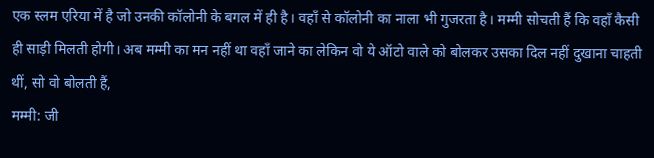एक स्लम एरिया में है जो उनकी कॉलोनी के बगल में ही है। वहाँ से कॉलोनी का नाला भी गुजरता है। मम्मी सोचती हैं कि वहाँ कैसी ही साड़ी मिलती होगी। अब मम्मी का मन नहीं था वहाँ जाने का लेकिन वो ये ऑटो वाले को बोलकर उसका दिल नहीं दुखाना चाहती थीं, सो वो बोलती हैं,
मम्मी: जी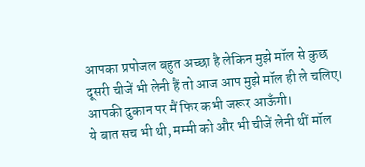आपका प्रपोजल बहुत अच्छा है लेकिन मुझे मॉल से कुछ दूसरी चीजें भी लेनी हैं तो आज आप मुझे मॉल ही ले चलिए। आपकी दुकान पर मैं फिर कभी जरूर आऊँगी।
ये बात सच भी थी, मम्मी को और भी चीजें लेनी थीं मॉल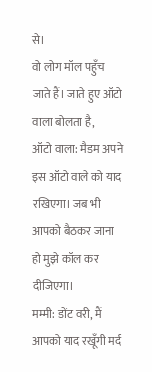से।
वो लोग मॉल पहुँच जाते हैं। जाते हुए ऑटो वाला बोलता है,
ऑटो वाला: मैडम अपने इस ऑटो वाले को याद रखिएगा। जब भी आपको बैठकर जाना हो मुझे कॉल कर दीजिएगा।
मम्मी: डोंट वरी, मैं आपको याद रखूँगी मर्द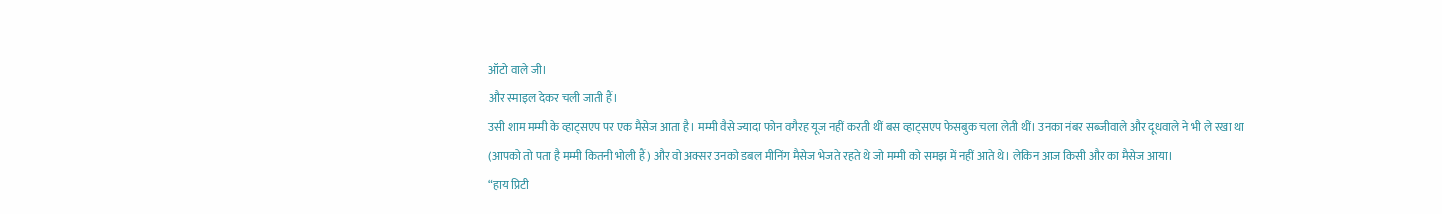ऑटो वाले जी।
और स्माइल देकर चली जाती हैं।
उसी शाम मम्मी के व्हाट्सएप पर एक मैसेज आता है। मम्मी वैसे ज्यादा फोन वगैरह यूज नहीं करती थीं बस व्हाट्सएप फेसबुक चला लेती थीं। उनका नंबर सब्जीवाले और दूधवाले ने भी ले रखा था (आपको तो पता है मम्मी कितनी भोली हैं) और वो अक्सर उनको डबल मीनिंग मैसेज भेजते रहते थे जो मम्मी को समझ में नहीं आते थे। लेकिन आज किसी और का मैसेज आया।
“हाय प्रिटी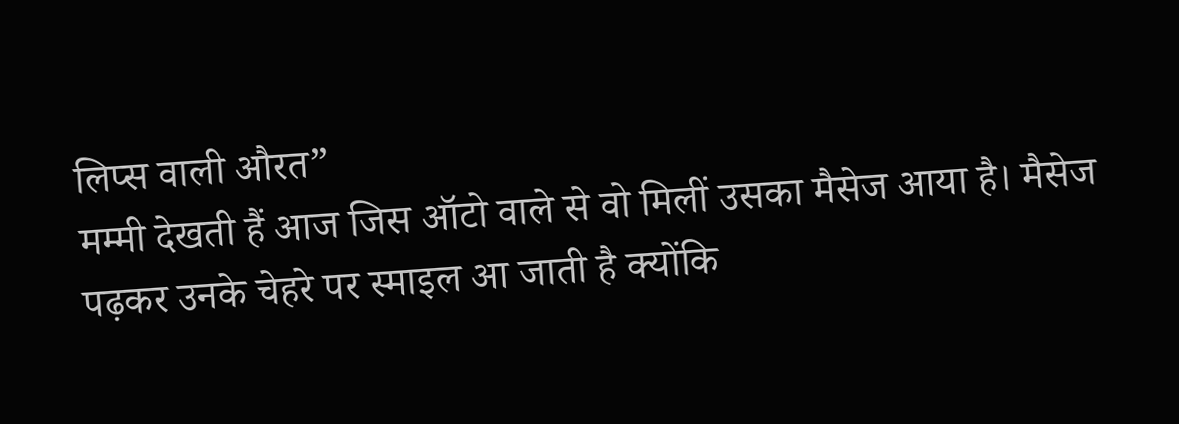लिप्स वाली औरत”
मम्मी देखती हैं आज जिस ऑटो वाले से वो मिलीं उसका मैसेज आया है। मैसेज पढ़कर उनके चेहरे पर स्माइल आ जाती है क्योंकि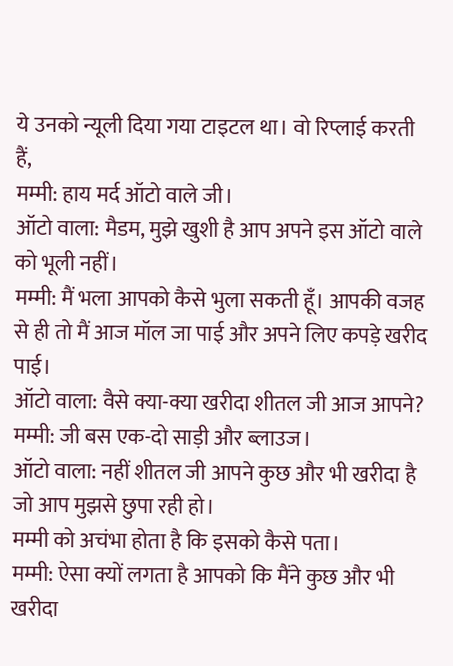ये उनको न्यूली दिया गया टाइटल था। वो रिप्लाई करती हैं,
मम्मी: हाय मर्द ऑटो वाले जी।
ऑटो वाला: मैडम, मुझे खुशी है आप अपने इस ऑटो वाले को भूली नहीं।
मम्मी: मैं भला आपको कैसे भुला सकती हूँ। आपकी वजह से ही तो मैं आज मॉल जा पाई और अपने लिए कपड़े खरीद पाई।
ऑटो वाला: वैसे क्या-क्या खरीदा शीतल जी आज आपने?
मम्मी: जी बस एक-दो साड़ी और ब्लाउज।
ऑटो वाला: नहीं शीतल जी आपने कुछ और भी खरीदा है जो आप मुझसे छुपा रही हो।
मम्मी को अचंभा होता है कि इसको कैसे पता।
मम्मी: ऐसा क्यों लगता है आपको कि मैंने कुछ और भी खरीदा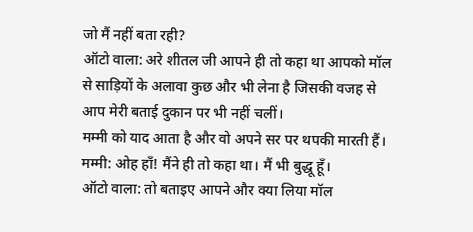जो मैं नहीं बता रही?
ऑटो वाला: अरे शीतल जी आपने ही तो कहा था आपको मॉल से साड़ियों के अलावा कुछ और भी लेना है जिसकी वजह से आप मेरी बताई दुकान पर भी नहीं चलीं।
मम्मी को याद आता है और वो अपने सर पर थपकी मारती हैं।
मम्मी: ओह हाँ! मैंने ही तो कहा था। मैं भी बुद्धू हूँ।
ऑटो वाला: तो बताइए आपने और क्या लिया मॉल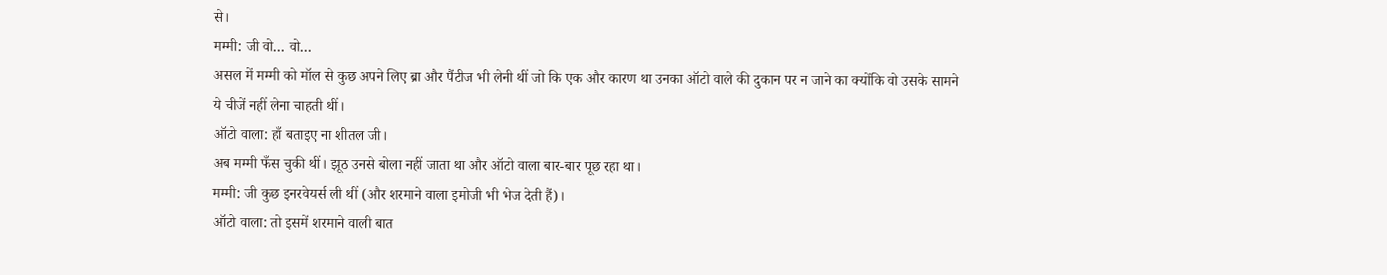से।
मम्मी: जी वो… वो…
असल में मम्मी को मॉल से कुछ अपने लिए ब्रा और पैंटीज भी लेनी थीं जो कि एक और कारण था उनका ऑटो वाले की दुकान पर न जाने का क्योंकि वो उसके सामने ये चीजें नहीं लेना चाहती थीं।
ऑटो वाला: हाँ बताइए ना शीतल जी।
अब मम्मी फँस चुकी थीं। झूठ उनसे बोला नहीं जाता था और ऑटो वाला बार-बार पूछ रहा था।
मम्मी: जी कुछ इनरवेयर्स ली थीं (और शरमाने वाला इमोजी भी भेज देती हैं)।
ऑटो वाला: तो इसमें शरमाने वाली बात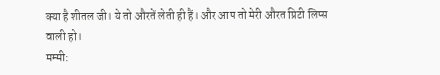क्या है शीतल जी। ये तो औरतें लेती ही हैं। और आप तो मेरी औरत प्रिटी लिप्स वाली हो।
मम्मी: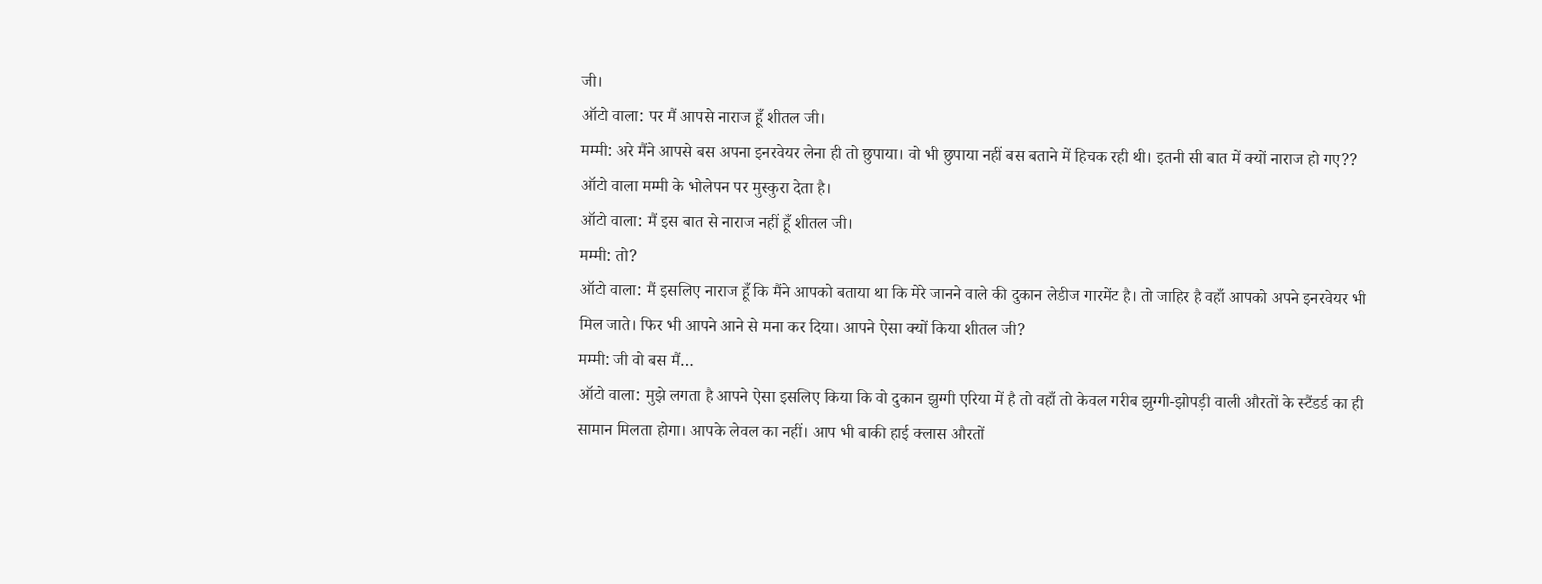जी।
ऑटो वाला: पर मैं आपसे नाराज हूँ शीतल जी।
मम्मी: अरे मैंने आपसे बस अपना इनरवेयर लेना ही तो छुपाया। वो भी छुपाया नहीं बस बताने में हिचक रही थी। इतनी सी बात में क्यों नाराज हो गए??
ऑटो वाला मम्मी के भोलेपन पर मुस्कुरा देता है।
ऑटो वाला: मैं इस बात से नाराज नहीं हूँ शीतल जी।
मम्मी: तो?
ऑटो वाला: मैं इसलिए नाराज हूँ कि मैंने आपको बताया था कि मेरे जानने वाले की दुकान लेडीज गारमेंट है। तो जाहिर है वहाँ आपको अपने इनरवेयर भी मिल जाते। फिर भी आपने आने से मना कर दिया। आपने ऐसा क्यों किया शीतल जी?
मम्मी: जी वो बस मैं…
ऑटो वाला: मुझे लगता है आपने ऐसा इसलिए किया कि वो दुकान झुग्गी एरिया में है तो वहाँ तो केवल गरीब झुग्गी-झोपड़ी वाली औरतों के स्टैंडर्ड का ही सामान मिलता होगा। आपके लेवल का नहीं। आप भी बाकी हाई क्लास औरतों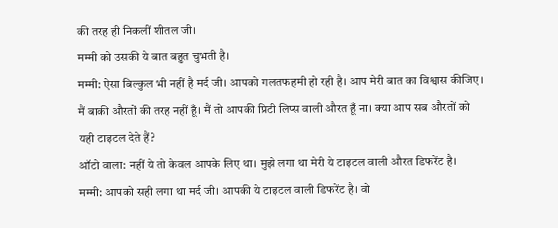की तरह ही निकलीं शीतल जी।
मम्मी को उसकी ये बात बहुत चुभती है।
मम्मी: ऐसा बिल्कुल भी नहीं है मर्द जी। आपको गलतफहमी हो रही है। आप मेरी बात का विश्वास कीजिए। मैं बाकी औरतों की तरह नहीं हूँ। मैं तो आपकी प्रिटी लिप्स वाली औरत हूँ ना। क्या आप सब औरतों को यही टाइटल देते हैं?
ऑटो वाला: नहीं ये तो केवल आपके लिए था। मुझे लगा था मेरी ये टाइटल वाली औरत डिफरेंट है।
मम्मी: आपको सही लगा था मर्द जी। आपकी ये टाइटल वाली डिफरेंट है। वो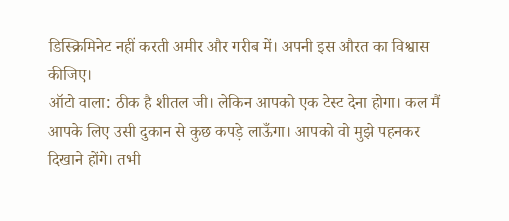डिस्क्रिमिनेट नहीं करती अमीर और गरीब में। अपनी इस औरत का विश्वास कीजिए।
ऑटो वाला: ठीक है शीतल जी। लेकिन आपको एक टेस्ट देना होगा। कल मैं आपके लिए उसी दुकान से कुछ कपड़े लाऊँगा। आपको वो मुझे पहनकर दिखाने होंगे। तभी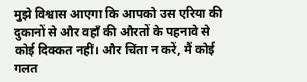मुझे विश्वास आएगा कि आपको उस एरिया की दुकानों से और वहाँ की औरतों के पहनावे से कोई दिक्कत नहीं। और चिंता न करें, मैं कोई गलत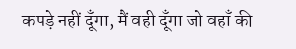कपड़े नहीं दूँगा, मैं वही दूँगा जो वहाँ की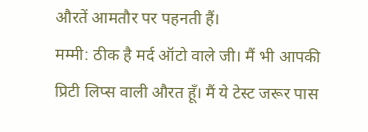औरतें आमतौर पर पहनती हैं।
मम्मी: ठीक है मर्द ऑटो वाले जी। मैं भी आपकी प्रिटी लिप्स वाली औरत हूँ। मैं ये टेस्ट जरूर पास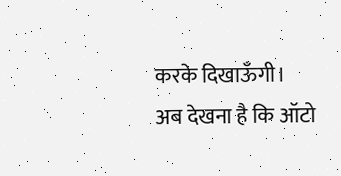करके दिखाऊँगी।
अब देखना है कि ऑटो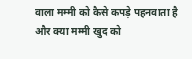वाला मम्मी को कैसे कपड़े पहनवाता है और क्या मम्मी खुद को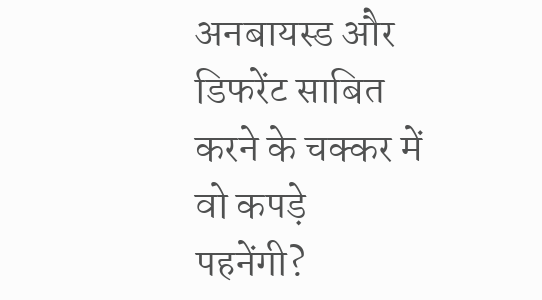अनबायस्ड और डिफरेंट साबित करने के चक्कर में वो कपड़े पहनेंगी?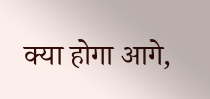क्या होगा आगे,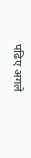पढिए अगले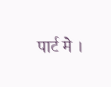पार्ट मे ।